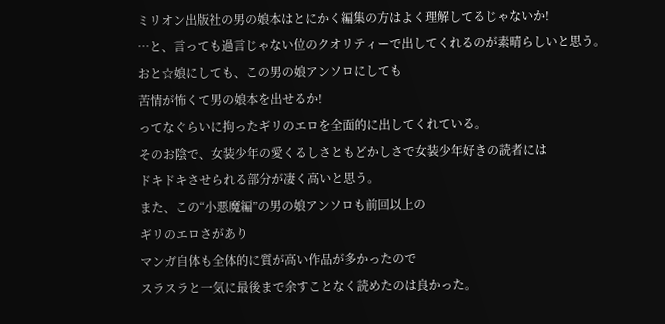ミリオン出版社の男の娘本はとにかく編集の方はよく理解してるじゃないか!
…と、言っても過言じゃない位のクオリティーで出してくれるのが素晴らしいと思う。
おと☆娘にしても、この男の娘アンソロにしても
苦情が怖くて男の娘本を出せるか!
ってなぐらいに拘ったギリのエロを全面的に出してくれている。
そのお陰で、女装少年の愛くるしさともどかしさで女装少年好きの読者には
ドキドキさせられる部分が凄く高いと思う。
また、この“小悪魔編”の男の娘アンソロも前回以上の
ギリのエロさがあり
マンガ自体も全体的に質が高い作品が多かったので
スラスラと一気に最後まで余すことなく読めたのは良かった。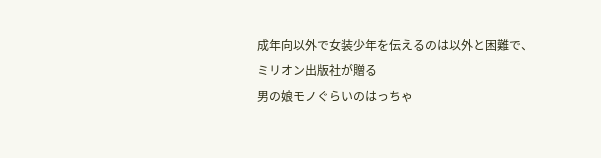成年向以外で女装少年を伝えるのは以外と困難で、
ミリオン出版社が贈る
男の娘モノぐらいのはっちゃ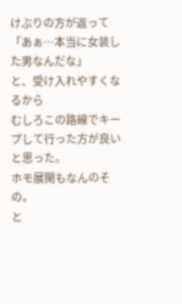けぶりの方が返って
「あぁ…本当に女装した男なんだな」
と、受け入れやすくなるから
むしろこの路線でキープして行った方が良いと思った。
ホモ展開もなんのその。
と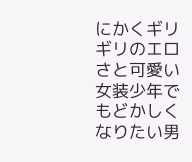にかくギリギリのエロさと可愛い女装少年でもどかしくなりたい男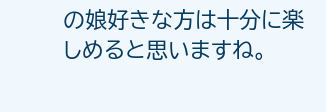の娘好きな方は十分に楽しめると思いますね。